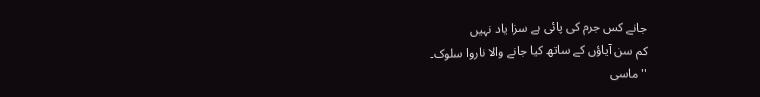جانے کس جرم کی پائی ہے سزا یاد نہیں
کم سن آیاؤں کے ساتھ کیا جانے والا ناروا سلوک۔
''ماسی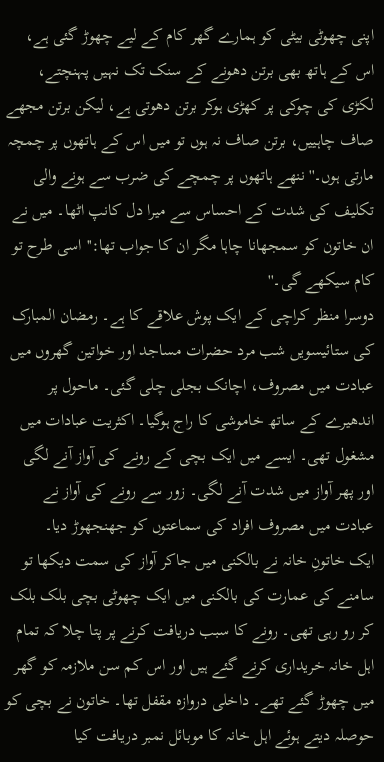اپنی چھوٹی بیٹی کو ہمارے گھر کام کے لیے چھوڑ گئی ہے، اس کے ہاتھ بھی برتن دھونے کے سنک تک نہیں پہنچتے، لکڑی کی چوکی پر کھڑی ہوکر برتن دھوتی ہے، لیکن برتن مجھے صاف چاہییں، برتن صاف نہ ہوں تو میں اس کے ہاتھوں پر چمچہ مارتی ہوں۔'' ننھے ہاتھوں پر چمچے کی ضرب سے ہونے والی تکلیف کی شدت کے احساس سے میرا دل کانپ اٹھا۔ میں نے ان خاتون کو سمجھانا چاہا مگر ان کا جواب تھا:''اسی طرح تو کام سیکھے گی۔''
دوسرا منظر کراچی کے ایک پوش علاقے کا ہے۔ رمضان المبارک کی ستائیسویں شب مرد حضرات مساجد اور خواتین گھروں میں عبادت میں مصروف، اچانک بجلی چلی گئی۔ ماحول پر اندھیرے کے ساتھ خاموشی کا راج ہوگیا۔ اکثریت عبادات میں مشغول تھی۔ ایسے میں ایک بچی کے رونے کی آواز آنے لگی اور پھر آواز میں شدت آنے لگی۔ زور سے رونے کی آواز نے عبادت میں مصروف افراد کی سماعتوں کو جھنجھوڑ دیا۔
ایک خاتونِ خانہ نے بالکنی میں جاکر آواز کی سمت دیکھا تو سامنے کی عمارت کی بالکنی میں ایک چھوٹی بچی بلک بلک کر رو رہی تھی۔ رونے کا سبب دریافت کرنے پر پتا چلا کہ تمام اہل خانہ خریداری کرنے گئے ہیں اور اس کم سن ملازمہ کو گھر میں چھوڑ گئے تھے۔ داخلی دروازہ مقفل تھا۔ خاتون نے بچی کو حوصلہ دیتے ہوئے اہل خانہ کا موبائل نمبر دریافت کیا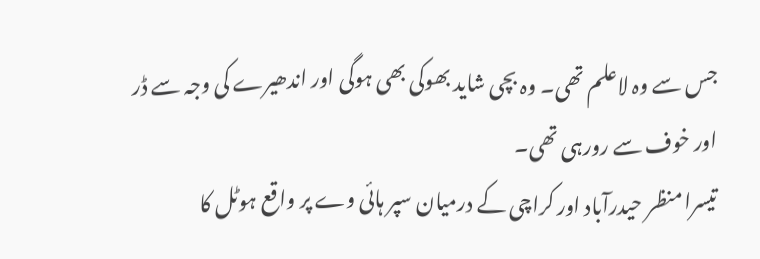جس سے وہ لاعلم تھی۔ وہ بچی شاید بھوکی بھی ہوگی اور اندھیرے کی وجہ سے ڈر اور خوف سے رورہی تھی۔
تیسرا منظر حیدرآباد اور کراچی کے درمیان سپر ہائی وے پر واقع ہوٹل کا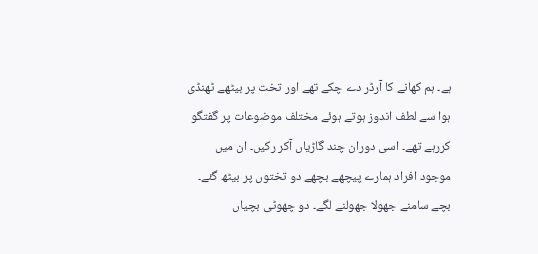ہے۔ ہم کھانے کا آرڈر دے چکے تھے اور تخت پر بیٹھے ٹھنڈی ہوا سے لطف اندوز ہوتے ہوئے مختلف موضوعات پر گفتگو کررہے تھے۔ اسی دوران چند گاڑیاں آکر رکیں۔ ان میں موجود افراد ہمارے پیچھے بچھے دو تختوں پر بیٹھ گئے۔ بچے سامنے جھولا جھولنے لگے۔ دو چھوٹی بچیاں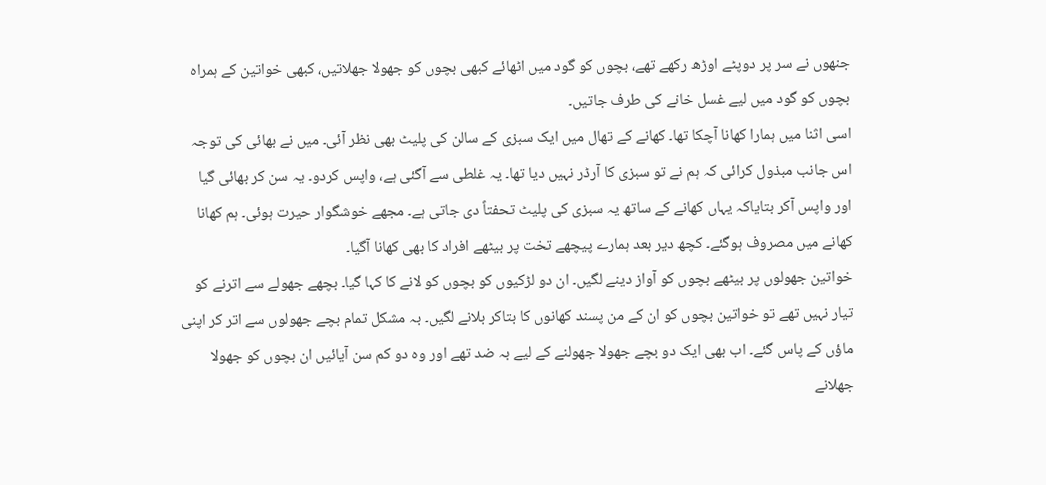جنھوں نے سر پر دوپٹے اوڑھ رکھے تھے، بچوں کو گود میں اٹھائے کبھی بچوں کو جھولا جھلاتیں، کبھی خواتین کے ہمراہ بچوں کو گود میں لیے غسل خانے کی طرف جاتیں۔
اسی اثنا میں ہمارا کھانا آچکا تھا۔ کھانے کے تھال میں ایک سبزی کے سالن کی پلیٹ بھی نظر آئی۔ میں نے بھائی کی توجہ اس جانب مبذول کرائی کہ ہم نے تو سبزی کا آرڈر نہیں دیا تھا۔ یہ غلطی سے آگئی ہے، واپس کردو۔ یہ سن کر بھائی گیا اور واپس آکر بتایاکہ یہاں کھانے کے ساتھ یہ سبزی کی پلیٹ تحفتاً دی جاتی ہے۔ مجھے خوشگوار حیرت ہوئی۔ ہم کھانا کھانے میں مصروف ہوگئے۔ کچھ دیر بعد ہمارے پیچھے تخت پر بیٹھے افراد کا بھی کھانا آگیا۔
خواتین جھولوں پر بیٹھے بچوں کو آواز دینے لگیں۔ ان دو لڑکیوں کو بچوں کو لانے کا کہا گیا۔ بچھے جھولے سے اترنے کو تیار نہیں تھے تو خواتین بچوں کو ان کے من پسند کھانوں کا بتاکر بلانے لگیں۔ بہ مشکل تمام بچے جھولوں سے اتر کر اپنی ماؤں کے پاس گئے۔ اب بھی ایک دو بچے جھولا جھولنے کے لیے بہ ضد تھے اور وہ دو کم سن آیائیں ان بچوں کو جھولا جھلانے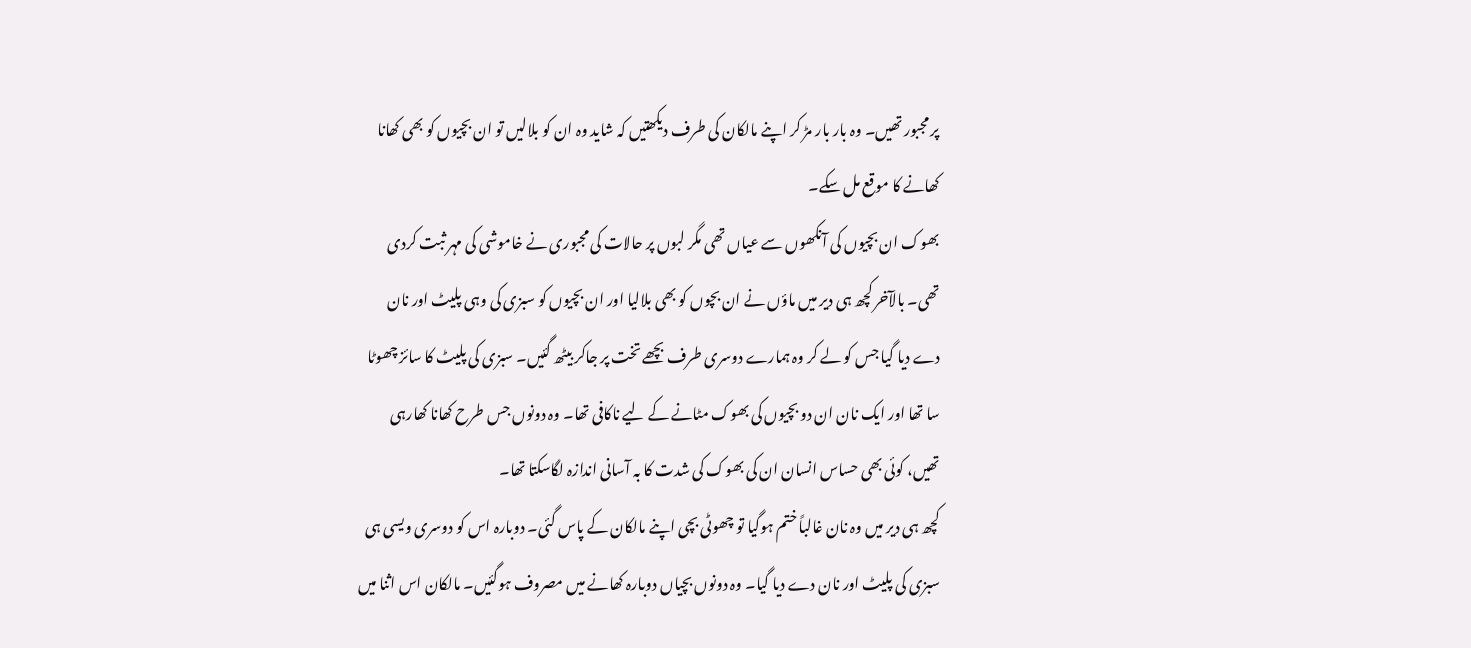پر مجبور تھیں۔ وہ بار بار مڑ کر اپنے مالکان کی طرف دیکھتیں کہ شاید وہ ان کو بلالیں تو ان بچیوں کو بھی کھانا کھانے کا موقع مل سکے۔
بھوک ان بچیوں کی آنکھوں سے عیاں تھی مگر لبوں پر حالات کی مجبوری نے خاموشی کی مہر ثبت کردی تھی۔ بالآخر کچھ ہی دیر میں ماؤں نے ان بچوں کو بھی بلالیا اور ان بچیوں کو سبزی کی وہی پلیٹ اور نان دے دیا گیا جس کو لے کر وہ ہمارے دوسری طرف بچھے تخت پر جاکر بیٹھ گئیں۔ سبزی کی پلیٹ کا سائز چھوٹا سا تھا اور ایک نان ان دو بچیوں کی بھوک مٹانے کے لیے ناکافی تھا۔ وہ دونوں جس طرح کھانا کھارہی تھیں، کوئی بھی حساس انسان ان کی بھوک کی شدت کا بہ آسانی اندازہ لگاسکتا تھا۔
کچھ ہی دیر میں وہ نان غالباً ختم ہوگیا تو چھوٹی بچی اپنے مالکان کے پاس گئی۔ دوبارہ اس کو دوسری ویسی ہی سبزی کی پلیٹ اور نان دے دیا گیا۔ وہ دونوں بچیاں دوبارہ کھانے میں مصروف ہوگئیں۔ مالکان اس اثنا میں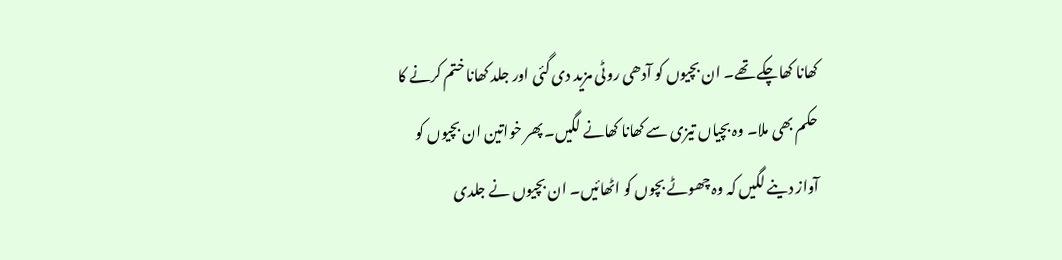کھانا کھاچکے تھے۔ ان بچیوں کو آدھی روٹی مزید دی گئی اور جلد کھانا ختم کرنے کا حکم بھی ملا۔ وہ بچیاں تیزی سے کھانا کھانے لگیں۔ پھر خواتین ان بچیوں کو آواز دینے لگیں کہ وہ چھوٹے بچوں کو اٹھائیں۔ ان بچیوں نے جلدی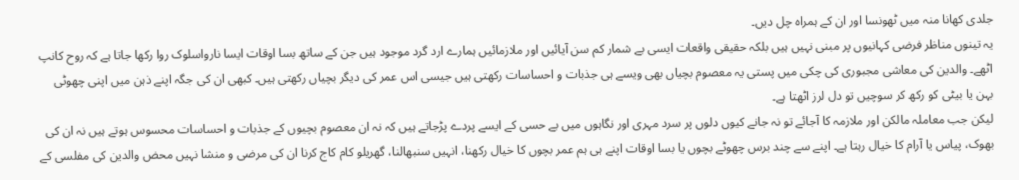جلدی کھانا منہ میں ٹھونسا اور ان کے ہمراہ چل دیں۔
یہ تینوں مناظر فرضی کہانیوں پر مبنی نہیں ہیں بلکہ حقیقی واقعات ایسی بے شمار کم سن آیائیں اور ملازمائیں ہمارے ارد گرد موجود ہیں جن کے ساتھ بسا اوقات ایسا نارواسلوک روا رکھا جاتا ہے کہ روح کانپ اٹھے۔ والدین کی معاشی مجبوری کی چکی میں پستی یہ معصوم بچیاں بھی ویسے ہی جذبات و احساسات رکھتی ہیں جیسی اس عمر کی دیگر بچیاں رکھتی ہیں۔ کبھی ان کی جگہ اپنے ذہن میں اپنی چھوٹی بہن یا بیٹی کو رکھ کر سوچیں تو دل لرز اٹھتا ہے۔
لیکن جب معاملہ مالکن اور ملازمہ کا آجائے تو نہ جانے کیوں دلوں پر سرد مہری اور نگاہوں میں بے حسی کے ایسے پردے پڑجاتے ہیں کہ نہ ان معصوم بچیوں کے جذبات و احساسات محسوس ہوتے ہیں نہ ان کی بھوک، پیاس یا آرام کا خیال رہتا ہے۔ اپنے سے چند برس چھوٹے بچوں یا بسا اوقات اپنے ہی ہم عمر بچوں کا خیال رکھنا، انہیں سنبھالنا، گھریلو کام کاج کرنا ان کی مرضی و منشا نہیں محض والدین کی مفلسی کے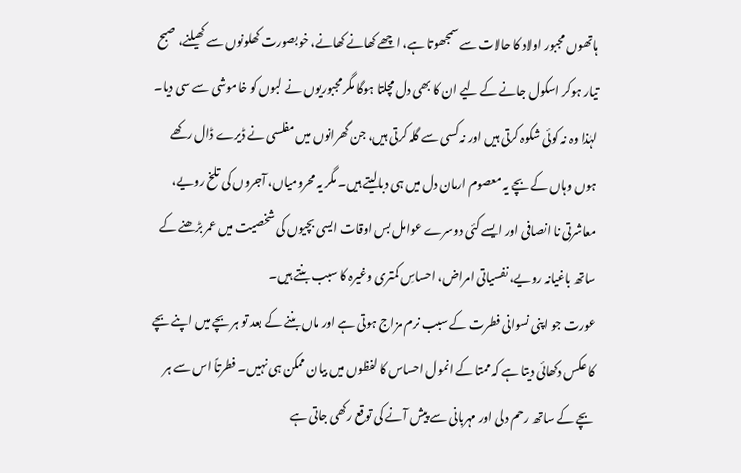ہاتھوں مجبور اولاد کا حالات سے سمجھوتا ہے، اچھے کھانے کھانے، خوبصورت کھلونوں سے کھیلنے، صبح تیار ہوکر اسکول جانے کے لیے ان کا بھی دل مچلتا ہوگا مگر مجبوریوں نے لبوں کو خاموشی سے سی دیا۔
لہٰذا وہ نہ کوئی شکوہ کرتی ہیں اور نہ کسی سے گلہ کرتی ہیں، جن گھرانوں میں مفلسی نے ڈیرے ڈال رکھے ہوں وہاں کے بچے یہ معصوم ارمان دل میں ہی دبالیتے ہیں۔ مگر یہ محرومیاں، آجروں کی تلخ رویے، معاشرتی نا انصافی اور ایسے کئی دوسرے عوامل بس اوقات ایسی بچیوں کی شخصیت میں عمر بڑھنے کے ساتھ باغیانہ رویے، نفسیاتی امراض، احساسِ کمتری وغیرہ کا سبب بنتے ہیں۔
عورت جو اپنی نسوانی فطرت کے سبب نرم مزاج ہوتی ہے اور ماں بننے کے بعد تو ہر بچے میں اپنے بچے کا عکس دکھائی دیتا ہے کہ ممتا کے انمول احساس کا لفظوں میں بیان ممکن ہی نہیں۔ فطرتاً اس سے ہر بچے کے ساتھ رحم دلی اور مہربانی سے پیش آنے کی توقع رکھی جاتی ہے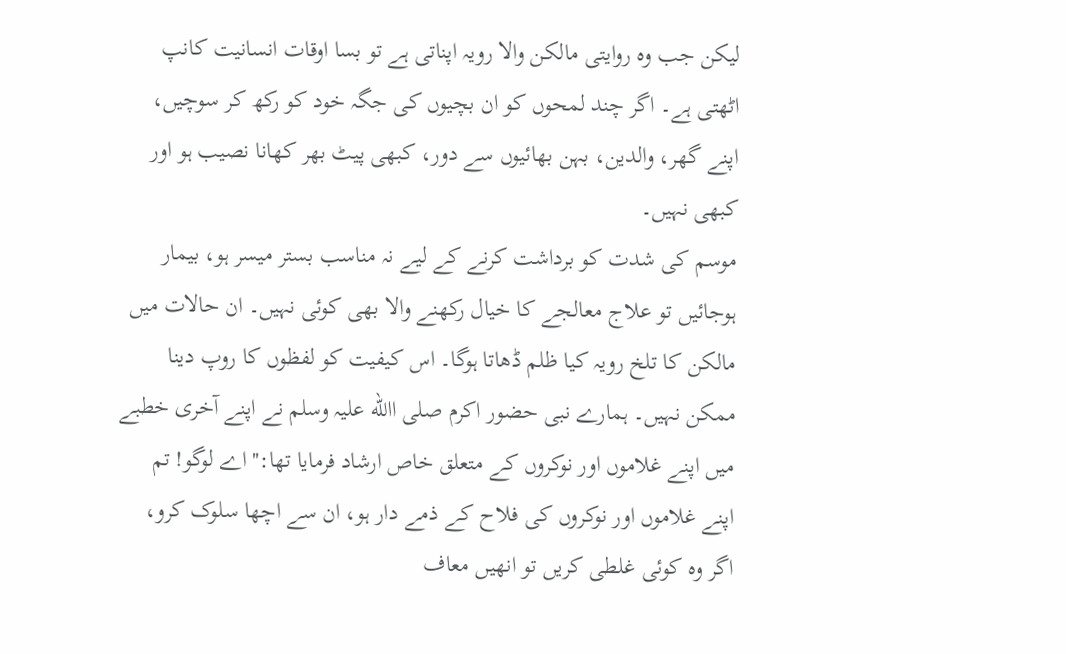لیکن جب وہ روایتی مالکن والا رویہ اپناتی ہے تو بسا اوقات انسانیت کانپ اٹھتی ہے۔ اگر چند لمحوں کو ان بچیوں کی جگہ خود کو رکھ کر سوچیں، اپنے گھر، والدین، بہن بھائیوں سے دور، کبھی پیٹ بھر کھانا نصیب ہو اور کبھی نہیں۔
موسم کی شدت کو برداشت کرنے کے لیے نہ مناسب بستر میسر ہو، بیمار ہوجائیں تو علاج معالجے کا خیال رکھنے والا بھی کوئی نہیں۔ ان حالات میں مالکن کا تلخ رویہ کیا ظلم ڈھاتا ہوگا۔ اس کیفیت کو لفظوں کا روپ دینا ممکن نہیں۔ ہمارے نبی حضور اکرم صلی االله علیہ وسلم نے اپنے آخری خطبے میں اپنے غلاموں اور نوکروں کے متعلق خاص ارشاد فرمایا تھا:''اے لوگو! تم اپنے غلاموں اور نوکروں کی فلاح کے ذمے دار ہو، ان سے اچھا سلوک کرو، اگر وہ کوئی غلطی کریں تو انھیں معاف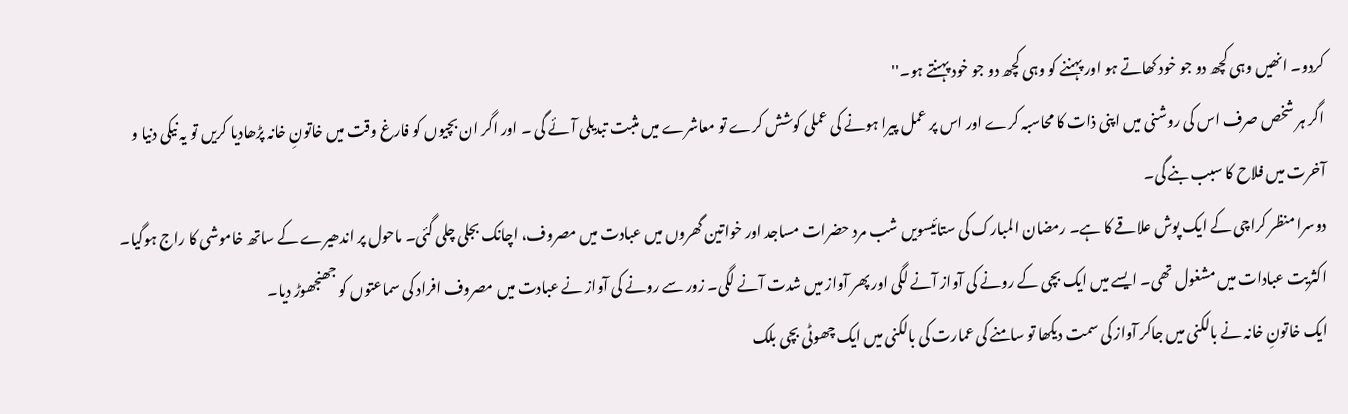کردو۔ انھیں وہی کچھ دو جو خود کھاتے ہو اور پہننے کو وہی کچھ دو جو خود پہنتے ہو۔''
اگر ہر شخص صرف اس کی روشنی میں اپنی ذات کا محاسبہ کرے اور اس پر عمل پیرا ہونے کی عملی کوشش کرے تو معاشرے میں مثبت تبدیلی آئے گی ۔ اور اگر ان بچیوں کو فارغ وقت میں خاتونِ خانہ پڑھادیا کریں تو یہ نیکی دنیا و آخرت میں فلاح کا سبب بنے گی۔
دوسرا منظر کراچی کے ایک پوش علاقے کا ہے۔ رمضان المبارک کی ستائیسویں شب مرد حضرات مساجد اور خواتین گھروں میں عبادت میں مصروف، اچانک بجلی چلی گئی۔ ماحول پر اندھیرے کے ساتھ خاموشی کا راج ہوگیا۔ اکثریت عبادات میں مشغول تھی۔ ایسے میں ایک بچی کے رونے کی آواز آنے لگی اور پھر آواز میں شدت آنے لگی۔ زور سے رونے کی آواز نے عبادت میں مصروف افراد کی سماعتوں کو جھنجھوڑ دیا۔
ایک خاتونِ خانہ نے بالکنی میں جاکر آواز کی سمت دیکھا تو سامنے کی عمارت کی بالکنی میں ایک چھوٹی بچی بلک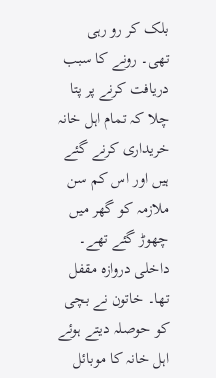بلک کر رو رہی تھی۔ رونے کا سبب دریافت کرنے پر پتا چلا کہ تمام اہل خانہ خریداری کرنے گئے ہیں اور اس کم سن ملازمہ کو گھر میں چھوڑ گئے تھے۔ داخلی دروازہ مقفل تھا۔ خاتون نے بچی کو حوصلہ دیتے ہوئے اہل خانہ کا موبائل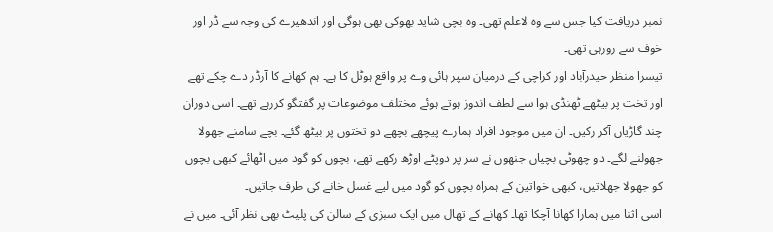نمبر دریافت کیا جس سے وہ لاعلم تھی۔ وہ بچی شاید بھوکی بھی ہوگی اور اندھیرے کی وجہ سے ڈر اور خوف سے رورہی تھی۔
تیسرا منظر حیدرآباد اور کراچی کے درمیان سپر ہائی وے پر واقع ہوٹل کا ہے۔ ہم کھانے کا آرڈر دے چکے تھے اور تخت پر بیٹھے ٹھنڈی ہوا سے لطف اندوز ہوتے ہوئے مختلف موضوعات پر گفتگو کررہے تھے۔ اسی دوران چند گاڑیاں آکر رکیں۔ ان میں موجود افراد ہمارے پیچھے بچھے دو تختوں پر بیٹھ گئے۔ بچے سامنے جھولا جھولنے لگے۔ دو چھوٹی بچیاں جنھوں نے سر پر دوپٹے اوڑھ رکھے تھے، بچوں کو گود میں اٹھائے کبھی بچوں کو جھولا جھلاتیں، کبھی خواتین کے ہمراہ بچوں کو گود میں لیے غسل خانے کی طرف جاتیں۔
اسی اثنا میں ہمارا کھانا آچکا تھا۔ کھانے کے تھال میں ایک سبزی کے سالن کی پلیٹ بھی نظر آئی۔ میں نے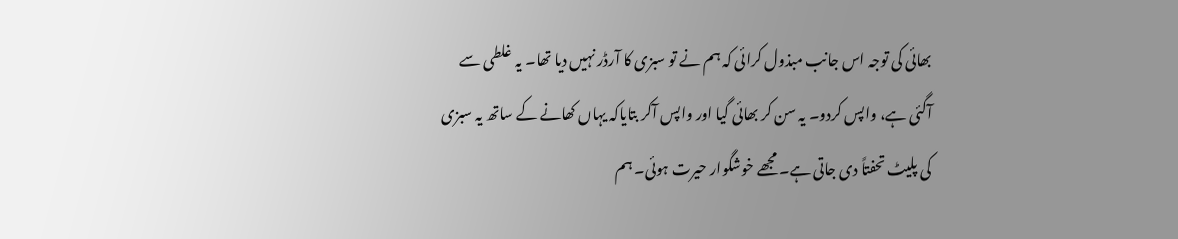بھائی کی توجہ اس جانب مبذول کرائی کہ ہم نے تو سبزی کا آرڈر نہیں دیا تھا۔ یہ غلطی سے آگئی ہے، واپس کردو۔ یہ سن کر بھائی گیا اور واپس آکر بتایاکہ یہاں کھانے کے ساتھ یہ سبزی کی پلیٹ تحفتاً دی جاتی ہے۔ مجھے خوشگوار حیرت ہوئی۔ ہم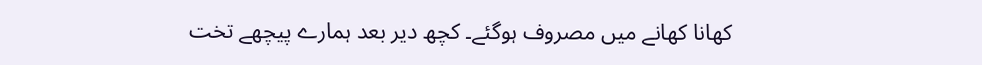کھانا کھانے میں مصروف ہوگئے۔ کچھ دیر بعد ہمارے پیچھے تخت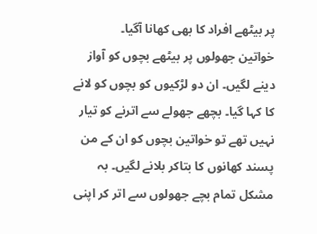پر بیٹھے افراد کا بھی کھانا آگیا۔
خواتین جھولوں پر بیٹھے بچوں کو آواز دینے لگیں۔ ان دو لڑکیوں کو بچوں کو لانے کا کہا گیا۔ بچھے جھولے سے اترنے کو تیار نہیں تھے تو خواتین بچوں کو ان کے من پسند کھانوں کا بتاکر بلانے لگیں۔ بہ مشکل تمام بچے جھولوں سے اتر کر اپنی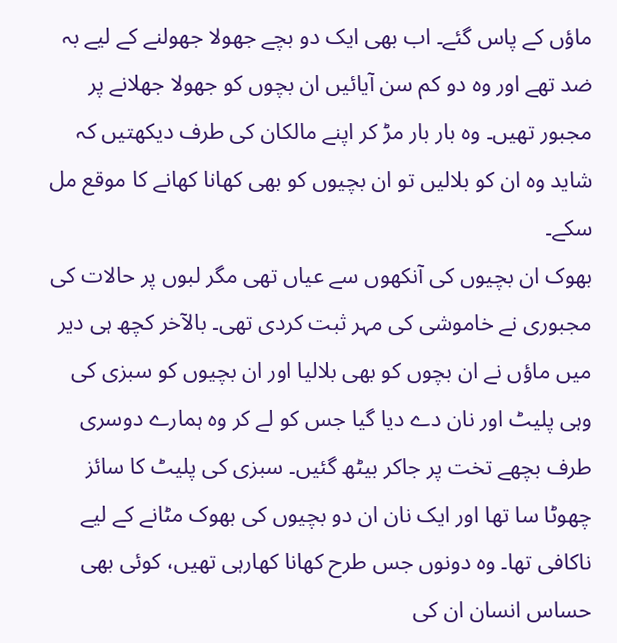ماؤں کے پاس گئے۔ اب بھی ایک دو بچے جھولا جھولنے کے لیے بہ ضد تھے اور وہ دو کم سن آیائیں ان بچوں کو جھولا جھلانے پر مجبور تھیں۔ وہ بار بار مڑ کر اپنے مالکان کی طرف دیکھتیں کہ شاید وہ ان کو بلالیں تو ان بچیوں کو بھی کھانا کھانے کا موقع مل سکے۔
بھوک ان بچیوں کی آنکھوں سے عیاں تھی مگر لبوں پر حالات کی مجبوری نے خاموشی کی مہر ثبت کردی تھی۔ بالآخر کچھ ہی دیر میں ماؤں نے ان بچوں کو بھی بلالیا اور ان بچیوں کو سبزی کی وہی پلیٹ اور نان دے دیا گیا جس کو لے کر وہ ہمارے دوسری طرف بچھے تخت پر جاکر بیٹھ گئیں۔ سبزی کی پلیٹ کا سائز چھوٹا سا تھا اور ایک نان ان دو بچیوں کی بھوک مٹانے کے لیے ناکافی تھا۔ وہ دونوں جس طرح کھانا کھارہی تھیں، کوئی بھی حساس انسان ان کی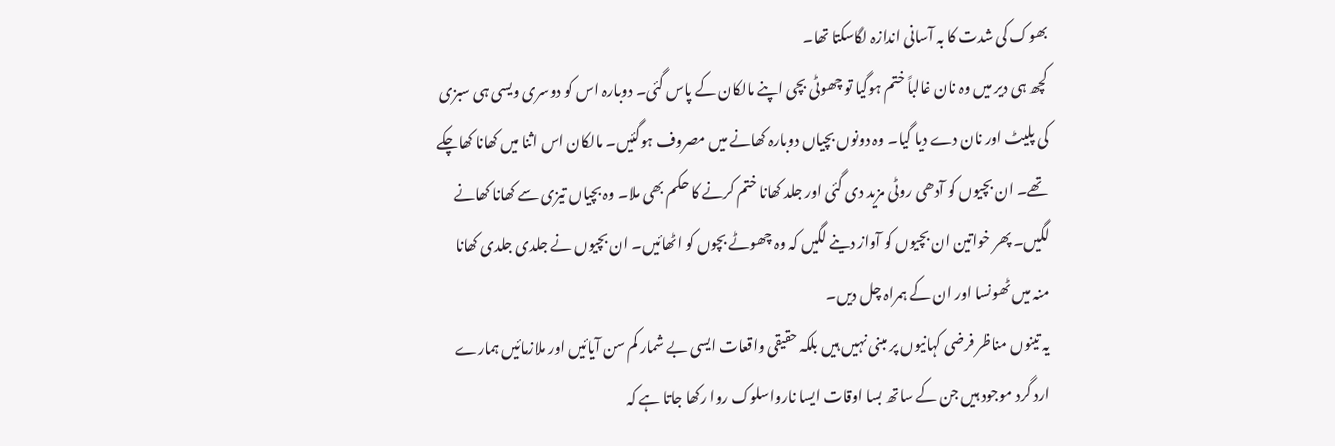بھوک کی شدت کا بہ آسانی اندازہ لگاسکتا تھا۔
کچھ ہی دیر میں وہ نان غالباً ختم ہوگیا تو چھوٹی بچی اپنے مالکان کے پاس گئی۔ دوبارہ اس کو دوسری ویسی ہی سبزی کی پلیٹ اور نان دے دیا گیا۔ وہ دونوں بچیاں دوبارہ کھانے میں مصروف ہوگئیں۔ مالکان اس اثنا میں کھانا کھاچکے تھے۔ ان بچیوں کو آدھی روٹی مزید دی گئی اور جلد کھانا ختم کرنے کا حکم بھی ملا۔ وہ بچیاں تیزی سے کھانا کھانے لگیں۔ پھر خواتین ان بچیوں کو آواز دینے لگیں کہ وہ چھوٹے بچوں کو اٹھائیں۔ ان بچیوں نے جلدی جلدی کھانا منہ میں ٹھونسا اور ان کے ہمراہ چل دیں۔
یہ تینوں مناظر فرضی کہانیوں پر مبنی نہیں ہیں بلکہ حقیقی واقعات ایسی بے شمار کم سن آیائیں اور ملازمائیں ہمارے ارد گرد موجود ہیں جن کے ساتھ بسا اوقات ایسا نارواسلوک روا رکھا جاتا ہے کہ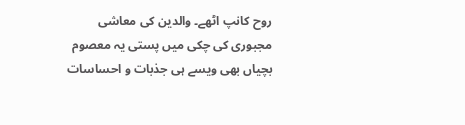روح کانپ اٹھے۔ والدین کی معاشی مجبوری کی چکی میں پستی یہ معصوم بچیاں بھی ویسے ہی جذبات و احساسات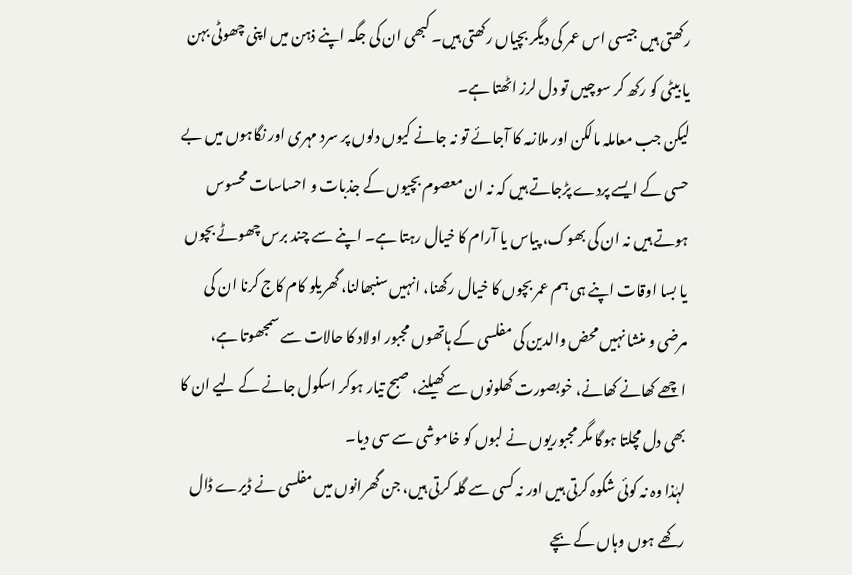رکھتی ہیں جیسی اس عمر کی دیگر بچیاں رکھتی ہیں۔ کبھی ان کی جگہ اپنے ذہن میں اپنی چھوٹی بہن یا بیٹی کو رکھ کر سوچیں تو دل لرز اٹھتا ہے۔
لیکن جب معاملہ مالکن اور ملازمہ کا آجائے تو نہ جانے کیوں دلوں پر سرد مہری اور نگاہوں میں بے حسی کے ایسے پردے پڑجاتے ہیں کہ نہ ان معصوم بچیوں کے جذبات و احساسات محسوس ہوتے ہیں نہ ان کی بھوک، پیاس یا آرام کا خیال رہتا ہے۔ اپنے سے چند برس چھوٹے بچوں یا بسا اوقات اپنے ہی ہم عمر بچوں کا خیال رکھنا، انہیں سنبھالنا، گھریلو کام کاج کرنا ان کی مرضی و منشا نہیں محض والدین کی مفلسی کے ہاتھوں مجبور اولاد کا حالات سے سمجھوتا ہے، اچھے کھانے کھانے، خوبصورت کھلونوں سے کھیلنے، صبح تیار ہوکر اسکول جانے کے لیے ان کا بھی دل مچلتا ہوگا مگر مجبوریوں نے لبوں کو خاموشی سے سی دیا۔
لہٰذا وہ نہ کوئی شکوہ کرتی ہیں اور نہ کسی سے گلہ کرتی ہیں، جن گھرانوں میں مفلسی نے ڈیرے ڈال رکھے ہوں وہاں کے بچے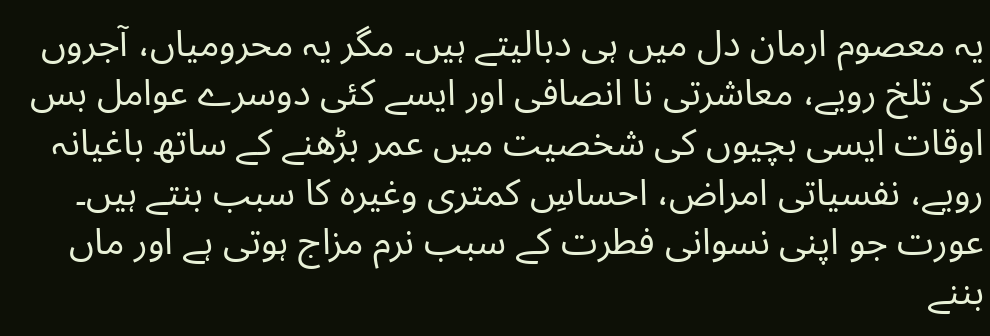یہ معصوم ارمان دل میں ہی دبالیتے ہیں۔ مگر یہ محرومیاں، آجروں کی تلخ رویے، معاشرتی نا انصافی اور ایسے کئی دوسرے عوامل بس اوقات ایسی بچیوں کی شخصیت میں عمر بڑھنے کے ساتھ باغیانہ رویے، نفسیاتی امراض، احساسِ کمتری وغیرہ کا سبب بنتے ہیں۔
عورت جو اپنی نسوانی فطرت کے سبب نرم مزاج ہوتی ہے اور ماں بننے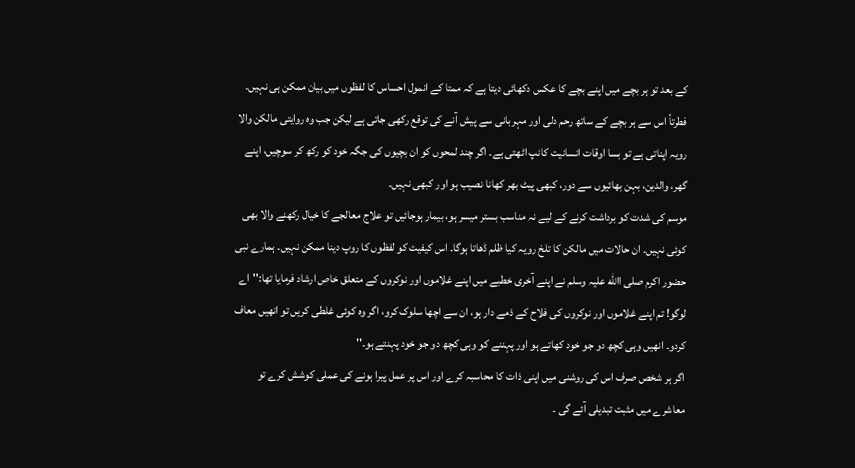کے بعد تو ہر بچے میں اپنے بچے کا عکس دکھائی دیتا ہے کہ ممتا کے انمول احساس کا لفظوں میں بیان ممکن ہی نہیں۔ فطرتاً اس سے ہر بچے کے ساتھ رحم دلی اور مہربانی سے پیش آنے کی توقع رکھی جاتی ہے لیکن جب وہ روایتی مالکن والا رویہ اپناتی ہے تو بسا اوقات انسانیت کانپ اٹھتی ہے۔ اگر چند لمحوں کو ان بچیوں کی جگہ خود کو رکھ کر سوچیں، اپنے گھر، والدین، بہن بھائیوں سے دور، کبھی پیٹ بھر کھانا نصیب ہو اور کبھی نہیں۔
موسم کی شدت کو برداشت کرنے کے لیے نہ مناسب بستر میسر ہو، بیمار ہوجائیں تو علاج معالجے کا خیال رکھنے والا بھی کوئی نہیں۔ ان حالات میں مالکن کا تلخ رویہ کیا ظلم ڈھاتا ہوگا۔ اس کیفیت کو لفظوں کا روپ دینا ممکن نہیں۔ ہمارے نبی حضور اکرم صلی االله علیہ وسلم نے اپنے آخری خطبے میں اپنے غلاموں اور نوکروں کے متعلق خاص ارشاد فرمایا تھا:''اے لوگو! تم اپنے غلاموں اور نوکروں کی فلاح کے ذمے دار ہو، ان سے اچھا سلوک کرو، اگر وہ کوئی غلطی کریں تو انھیں معاف کردو۔ انھیں وہی کچھ دو جو خود کھاتے ہو اور پہننے کو وہی کچھ دو جو خود پہنتے ہو۔''
اگر ہر شخص صرف اس کی روشنی میں اپنی ذات کا محاسبہ کرے اور اس پر عمل پیرا ہونے کی عملی کوشش کرے تو معاشرے میں مثبت تبدیلی آئے گی ۔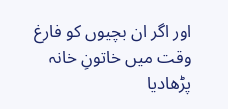اور اگر ان بچیوں کو فارغ وقت میں خاتونِ خانہ پڑھادیا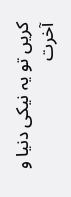کریں تو یہ نیکی دنیا و آخرت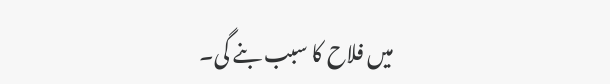میں فلاح کا سبب بنے گی۔